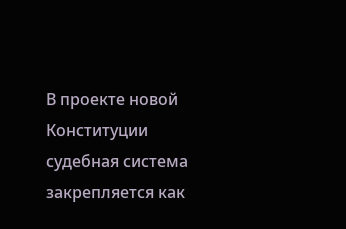В проекте новой Конституции судебная система закрепляется как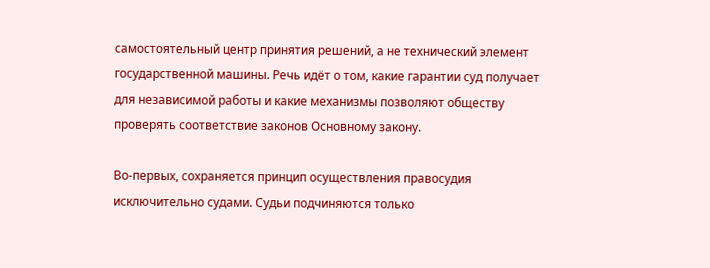самостоятельный центр принятия решений, а не технический элемент государственной машины. Речь идёт о том, какие гарантии суд получает для независимой работы и какие механизмы позволяют обществу проверять соответствие законов Основному закону.

Во-первых, сохраняется принцип осуществления правосудия исключительно судами. Судьи подчиняются только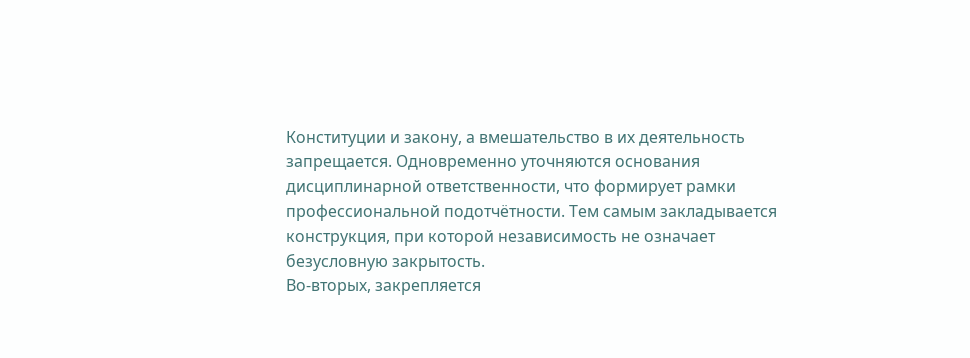Конституции и закону, а вмешательство в их деятельность запрещается. Одновременно уточняются основания дисциплинарной ответственности, что формирует рамки профессиональной подотчётности. Тем самым закладывается конструкция, при которой независимость не означает безусловную закрытость.
Во-вторых, закрепляется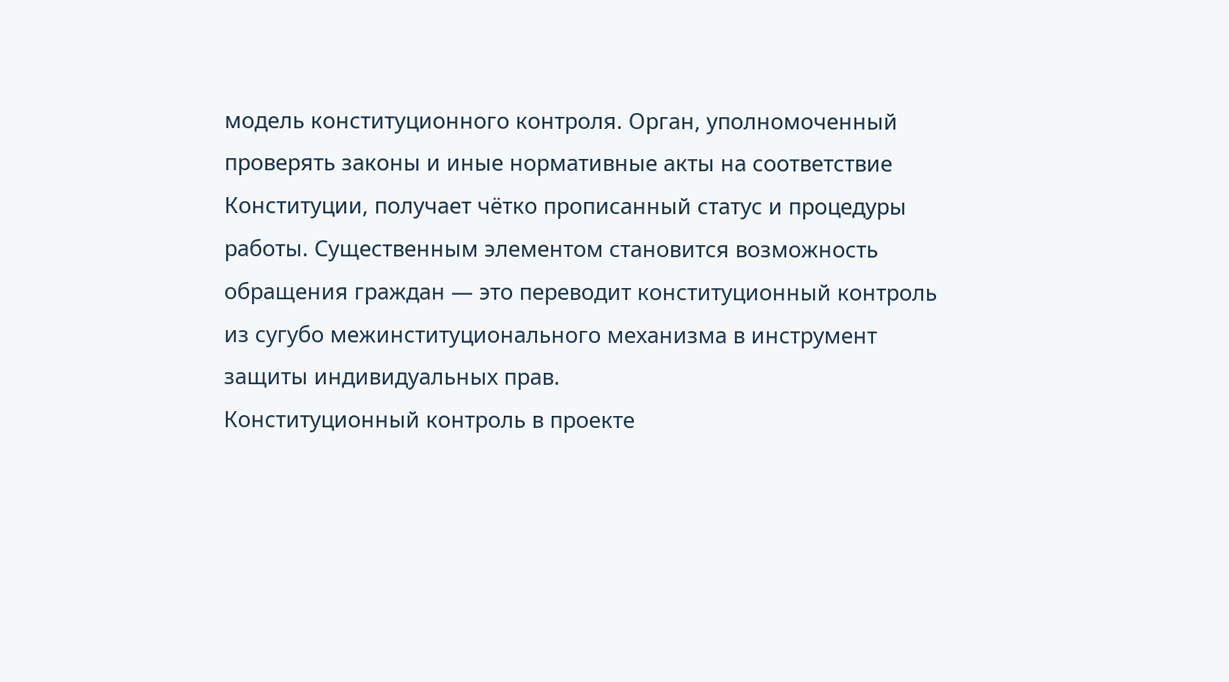модель конституционного контроля. Орган, уполномоченный проверять законы и иные нормативные акты на соответствие Конституции, получает чётко прописанный статус и процедуры работы. Существенным элементом становится возможность обращения граждан — это переводит конституционный контроль из сугубо межинституционального механизма в инструмент защиты индивидуальных прав.
Конституционный контроль в проекте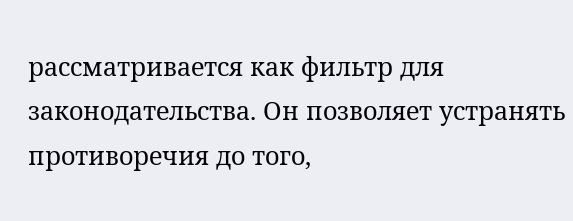рассматривается как фильтр для законодательства. Он позволяет устранять противоречия до того,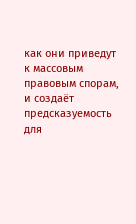как они приведут к массовым правовым спорам, и создаёт предсказуемость для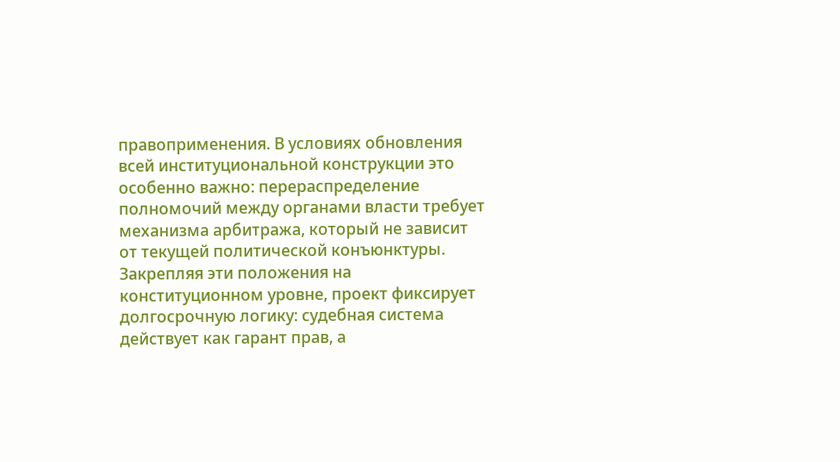правоприменения. В условиях обновления всей институциональной конструкции это особенно важно: перераспределение полномочий между органами власти требует механизма арбитража, который не зависит от текущей политической конъюнктуры.
Закрепляя эти положения на конституционном уровне, проект фиксирует долгосрочную логику: судебная система действует как гарант прав, а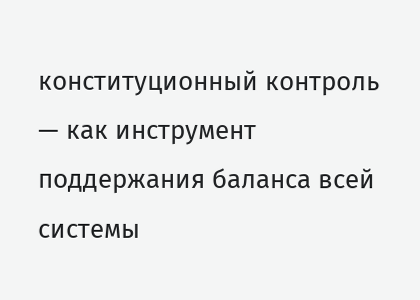конституционный контроль — как инструмент поддержания баланса всей системы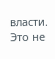власти. Это не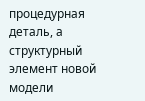процедурная деталь, а структурный элемент новой модели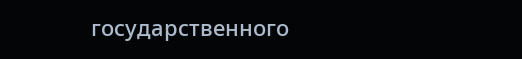государственного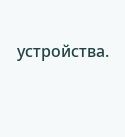устройства.